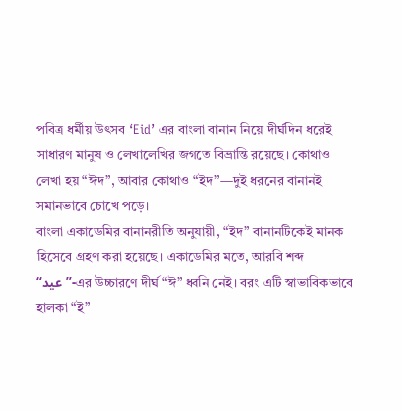পবিত্র ধর্মীয় উৎসব ‘Eid’ এর বাংলা বানান নিয়ে দীর্ঘদিন ধরেই সাধারণ মানুষ ও লেখালেখির জগতে বিভ্রান্তি রয়েছে। কোথাও লেখা হয় “ঈদ”, আবার কোথাও “ইদ”—দুই ধরনের বানানই সমানভাবে চোখে পড়ে।
বাংলা একাডেমির বানানরীতি অনুযায়ী, “ইদ” বানানটিকেই মানক হিসেবে গ্রহণ করা হয়েছে। একাডেমির মতে, আরবি শব্দ “عيد”-এর উচ্চারণে দীর্ঘ “ঈ” ধ্বনি নেই। বরং এটি স্বাভাবিকভাবে হালকা “ই”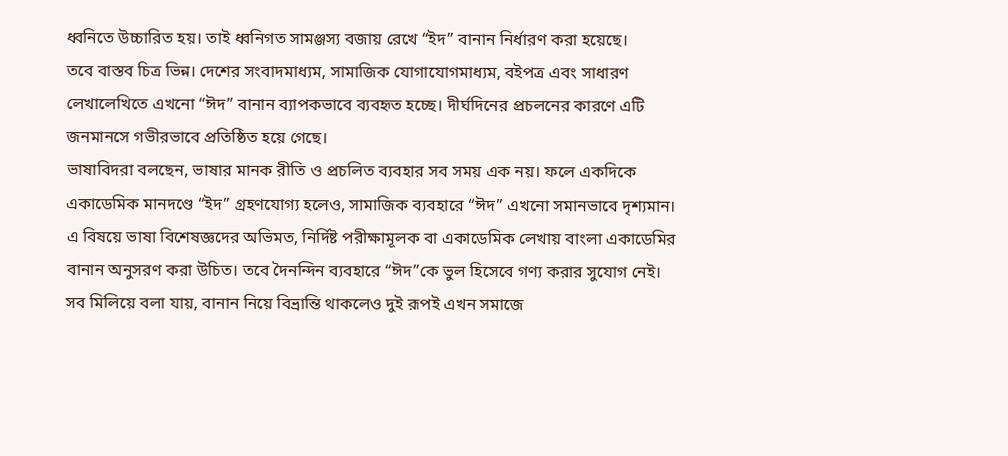ধ্বনিতে উচ্চারিত হয়। তাই ধ্বনিগত সামঞ্জস্য বজায় রেখে “ইদ” বানান নির্ধারণ করা হয়েছে।
তবে বাস্তব চিত্র ভিন্ন। দেশের সংবাদমাধ্যম, সামাজিক যোগাযোগমাধ্যম, বইপত্র এবং সাধারণ লেখালেখিতে এখনো “ঈদ” বানান ব্যাপকভাবে ব্যবহৃত হচ্ছে। দীর্ঘদিনের প্রচলনের কারণে এটি জনমানসে গভীরভাবে প্রতিষ্ঠিত হয়ে গেছে।
ভাষাবিদরা বলছেন, ভাষার মানক রীতি ও প্রচলিত ব্যবহার সব সময় এক নয়। ফলে একদিকে একাডেমিক মানদণ্ডে “ইদ” গ্রহণযোগ্য হলেও, সামাজিক ব্যবহারে “ঈদ” এখনো সমানভাবে দৃশ্যমান।
এ বিষয়ে ভাষা বিশেষজ্ঞদের অভিমত, নির্দিষ্ট পরীক্ষামূলক বা একাডেমিক লেখায় বাংলা একাডেমির বানান অনুসরণ করা উচিত। তবে দৈনন্দিন ব্যবহারে “ঈদ”কে ভুল হিসেবে গণ্য করার সুযোগ নেই।
সব মিলিয়ে বলা যায়, বানান নিয়ে বিভ্রান্তি থাকলেও দুই রূপই এখন সমাজে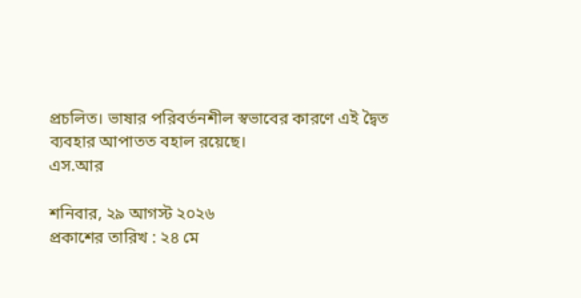প্রচলিত। ভাষার পরিবর্তনশীল স্বভাবের কারণে এই দ্বৈত ব্যবহার আপাতত বহাল রয়েছে।
এস.আর

শনিবার, ২৯ আগস্ট ২০২৬
প্রকাশের তারিখ : ২৪ মে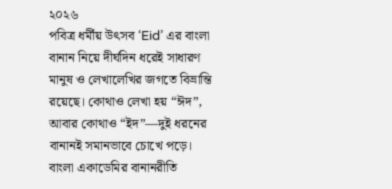২০২৬
পবিত্র ধর্মীয় উৎসব ‘Eid’ এর বাংলা বানান নিয়ে দীর্ঘদিন ধরেই সাধারণ মানুষ ও লেখালেখির জগতে বিভ্রান্তি রয়েছে। কোথাও লেখা হয় “ঈদ”, আবার কোথাও “ইদ”—দুই ধরনের বানানই সমানভাবে চোখে পড়ে।
বাংলা একাডেমির বানানরীতি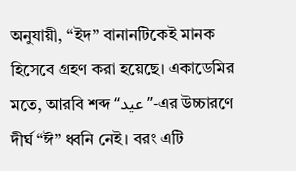অনুযায়ী, “ইদ” বানানটিকেই মানক হিসেবে গ্রহণ করা হয়েছে। একাডেমির মতে, আরবি শব্দ “عيد”-এর উচ্চারণে দীর্ঘ “ঈ” ধ্বনি নেই। বরং এটি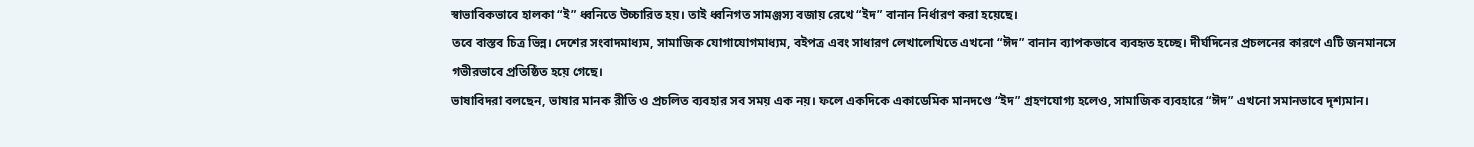স্বাভাবিকভাবে হালকা “ই” ধ্বনিতে উচ্চারিত হয়। তাই ধ্বনিগত সামঞ্জস্য বজায় রেখে “ইদ” বানান নির্ধারণ করা হয়েছে।
তবে বাস্তব চিত্র ভিন্ন। দেশের সংবাদমাধ্যম, সামাজিক যোগাযোগমাধ্যম, বইপত্র এবং সাধারণ লেখালেখিতে এখনো “ঈদ” বানান ব্যাপকভাবে ব্যবহৃত হচ্ছে। দীর্ঘদিনের প্রচলনের কারণে এটি জনমানসে গভীরভাবে প্রতিষ্ঠিত হয়ে গেছে।
ভাষাবিদরা বলছেন, ভাষার মানক রীতি ও প্রচলিত ব্যবহার সব সময় এক নয়। ফলে একদিকে একাডেমিক মানদণ্ডে “ইদ” গ্রহণযোগ্য হলেও, সামাজিক ব্যবহারে “ঈদ” এখনো সমানভাবে দৃশ্যমান।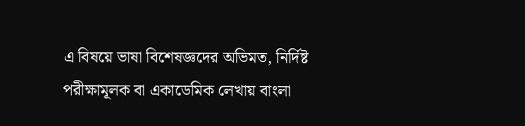এ বিষয়ে ভাষা বিশেষজ্ঞদের অভিমত, নির্দিষ্ট পরীক্ষামূলক বা একাডেমিক লেখায় বাংলা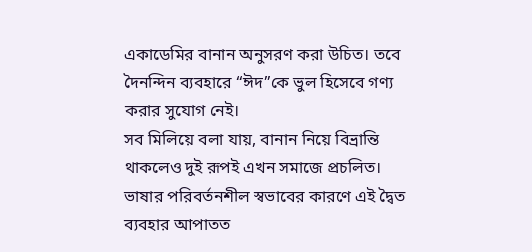একাডেমির বানান অনুসরণ করা উচিত। তবে দৈনন্দিন ব্যবহারে “ঈদ”কে ভুল হিসেবে গণ্য করার সুযোগ নেই।
সব মিলিয়ে বলা যায়, বানান নিয়ে বিভ্রান্তি থাকলেও দুই রূপই এখন সমাজে প্রচলিত। ভাষার পরিবর্তনশীল স্বভাবের কারণে এই দ্বৈত ব্যবহার আপাতত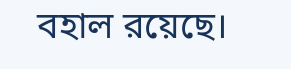বহাল রয়েছে।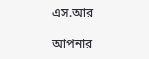এস.আর

আপনার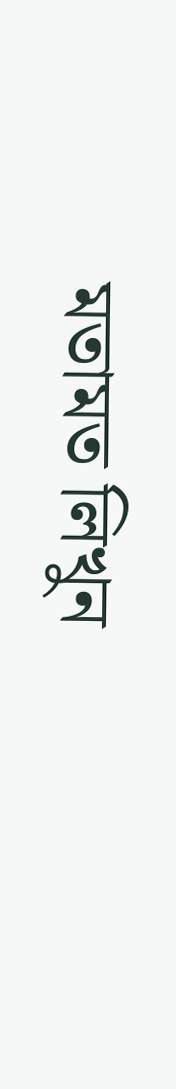মতামত লিখুন